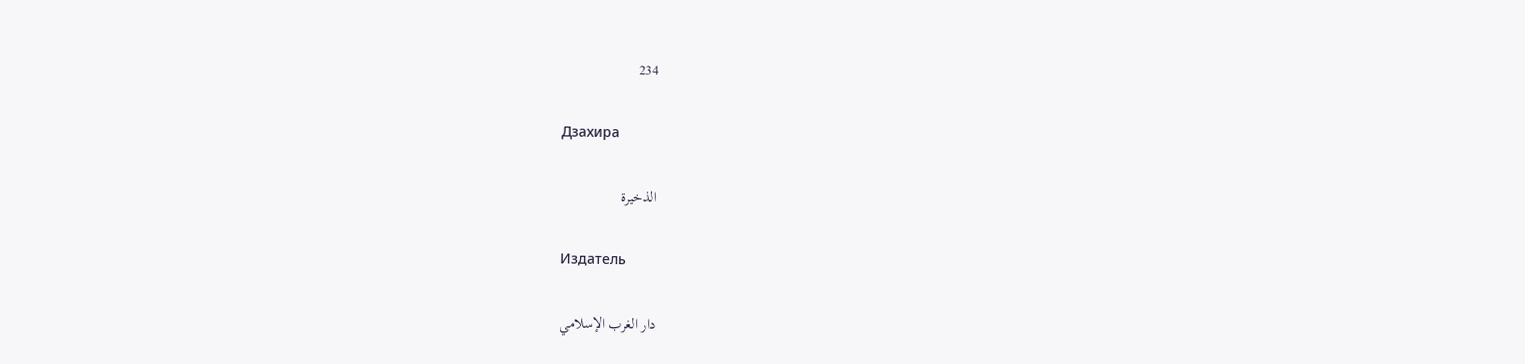234

Дзахира

الذخيرة

Издатель

دار الغرب الإسلامي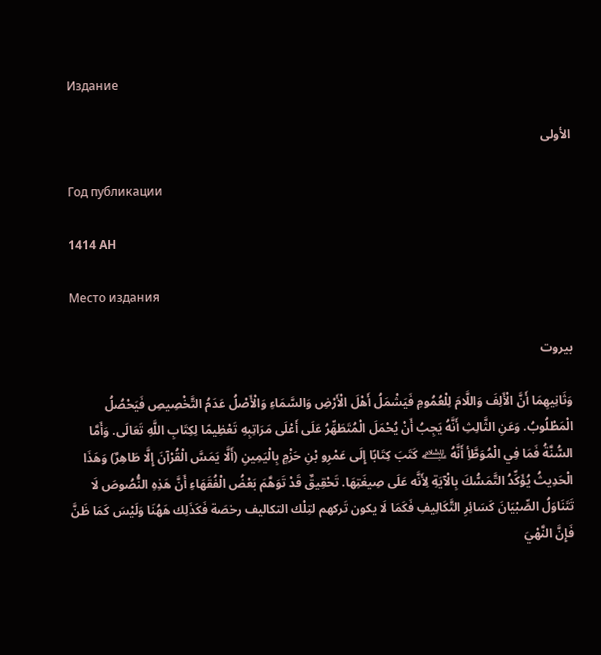Издание

الأولى

Год публикации

1414 AH

Место издания

بيروت

وَثَانِيهِمَا أَنَّ الْأَلِفَ وَاللَّامَ لِلْعُمُومِ فَيَشْمَلُ أَهْلَ الْأَرْضِ وَالسَّمَاءِ وَالْأَصْلُ عَدَمُ التَّخْصِيصِ فَيَحْصُلُ الْمَطْلُوبُ. وَعَنِ الثَّالِثِ أَنَّهُ يَجِبُ أَنْ يُحْمَلَ الْمُتَطَهِّرُ عَلَى أَعْلَى مَرَاتِبِهِ تَعْظِيمًا لِكِتَابِ اللَّهِ تَعَالَى. وَأَمَّا السُّنَّةُ فَمَا فِي الْمُوَطَّأِ أَنَّهُ ﵇ كَتَبَ كِتَابًا إِلَى عَمْرِو بْنِ حَزْمٍ بِالْيَمِينِ (أَلَّا يَمَسَّ الْقُرْآنَ إِلَّا طَاهِرٌ) وَهَذَا الْحَدِيثُ يُؤَكِّدُ التَّمَسُّكَ بِالْآيَةِ لِأَنَّه عَلَى صِيغَتِهَا. تَحْقِيقٌ قَدْ تَوَهَّمَ بَعْضُ الْفُقَهَاءِ أَنَّ هَذِهِ النُّصُوصَ لَا تَتَنَاوَلُ الصِّبْيَانَ كَسَائِرِ التَّكَالِيفِ فَكَمَا لَا يكون تَركهم لتِلْك التكاليف رخصَة فَكَذَلِك هَهُنَا وَلَيْسَ كَمَا ظَنَّ فَإِنَّ النَّهْيَ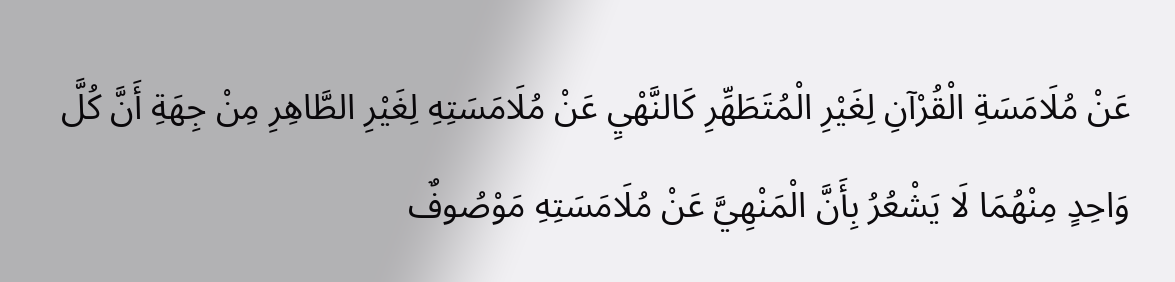عَنْ مُلَامَسَةِ الْقُرْآنِ لِغَيْرِ الْمُتَطَهِّرِ كَالنَّهْيِ عَنْ مُلَامَسَتِهِ لِغَيْرِ الطَّاهِرِ مِنْ جِهَةِ أَنَّ كُلَّ وَاحِدٍ مِنْهُمَا لَا يَشْعُرُ بِأَنَّ الْمَنْهِيَّ عَنْ مُلَامَسَتِهِ مَوْصُوفٌ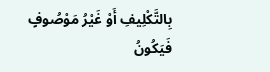بِالتَّكْلِيفِ أَوْ غَيْرُ مَوْصُوفٍ فَيَكُونُ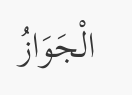الْجَوَازُ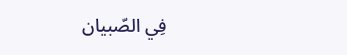فِي الصّبيان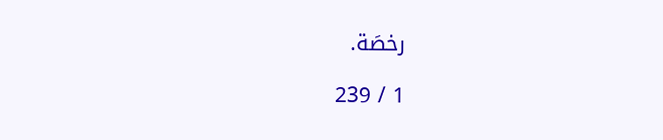رخصَة.

1 / 239